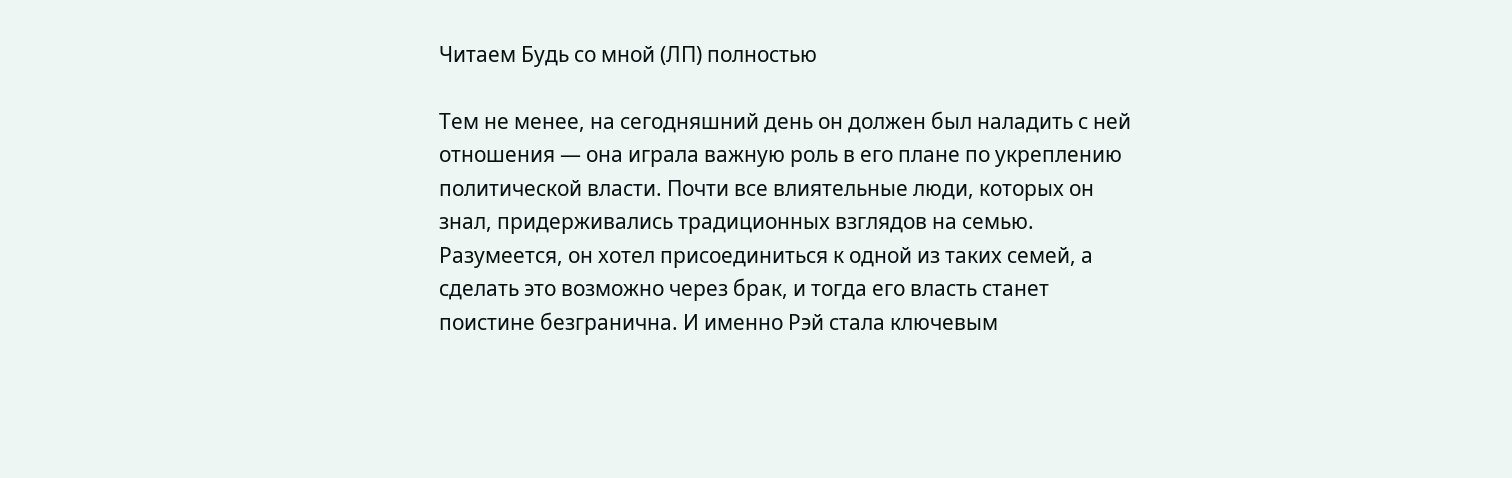Читаем Будь со мной (ЛП) полностью

Тем не менее, на сегодняшний день он должен был наладить с ней отношения — она играла важную роль в его плане по укреплению политической власти. Почти все влиятельные люди, которых он знал, придерживались традиционных взглядов на семью. Разумеется, он хотел присоединиться к одной из таких семей, а сделать это возможно через брак, и тогда его власть станет поистине безгранична. И именно Рэй стала ключевым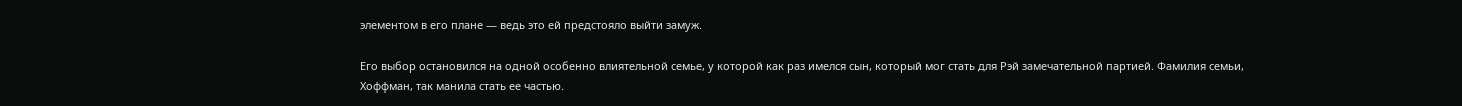элементом в его плане — ведь это ей предстояло выйти замуж.

Его выбор остановился на одной особенно влиятельной семье, у которой как раз имелся сын, который мог стать для Рэй замечательной партией. Фамилия семьи, Хоффман, так манила стать ее частью.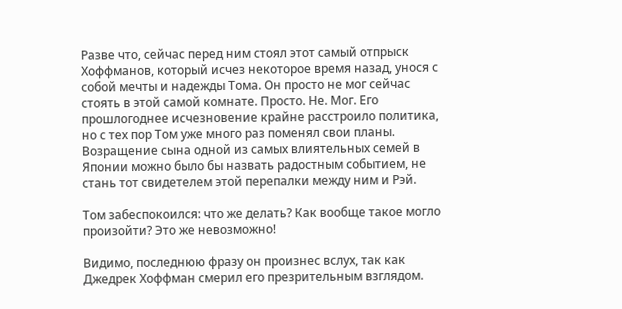Разве что, сейчас перед ним стоял этот самый отпрыск Хоффманов, который исчез некоторое время назад, унося с собой мечты и надежды Тома. Он просто не мог сейчас стоять в этой самой комнате. Просто. Не. Мог. Его прошлогоднее исчезновение крайне расстроило политика, но с тех пор Том уже много раз поменял свои планы. Возращение сына одной из самых влиятельных семей в Японии можно было бы назвать радостным событием, не стань тот свидетелем этой перепалки между ним и Рэй.

Том забеспокоился: что же делать? Как вообще такое могло произойти? Это же невозможно!

Видимо, последнюю фразу он произнес вслух, так как Джедрек Хоффман смерил его презрительным взглядом.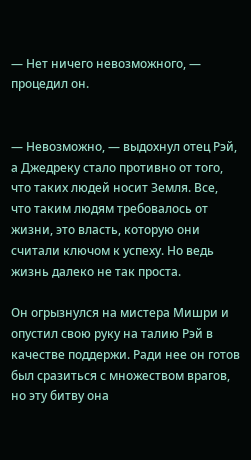— Нет ничего невозможного, — процедил он.


— Невозможно, — выдохнул отец Рэй, а Джедреку стало противно от того, что таких людей носит Земля. Все, что таким людям требовалось от жизни, это власть, которую они считали ключом к успеху. Но ведь жизнь далеко не так проста.

Он огрызнулся на мистера Мишри и опустил свою руку на талию Рэй в качестве поддержи. Ради нее он готов был сразиться с множеством врагов, но эту битву она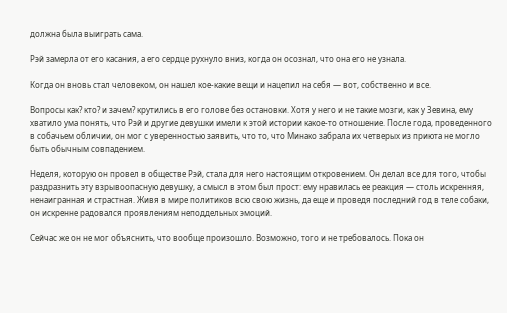должна была выиграть сама.

Рэй замерла от его касания, а его сердце рухнуло вниз, когда он осознал, что она его не узнала.

Когда он вновь стал человеком, он нашел кое-какие вещи и нацепил на себя — вот, собственно и все.

Вопросы как? кто? и зачем? крутились в его голове без остановки. Хотя у него и не такие мозги, как у Зевина, ему хватило ума понять, что Рэй и другие девушки имели к этой истории какое-то отношение. После года, проведенного в собачьем обличии, он мог с уверенностью заявить, что то, что Минако забрала их четверых из приюта не могло быть обычным совпадением.

Неделя, которую он провел в обществе Рэй, стала для него настоящим откровением. Он делал все для того, чтобы раздразнить эту взрывоопасную девушку, а смысл в этом был прост: ему нравилась ее реакция — столь искренняя, ненаигранная и страстная. Живя в мире политиков всю свою жизнь, да еще и проведя последний год в теле собаки, он искренне радовался проявлениям неподдельных эмоций.

Сейчас же он не мог объяснить, что вообще произошло. Возможно, того и не требовалось. Пока он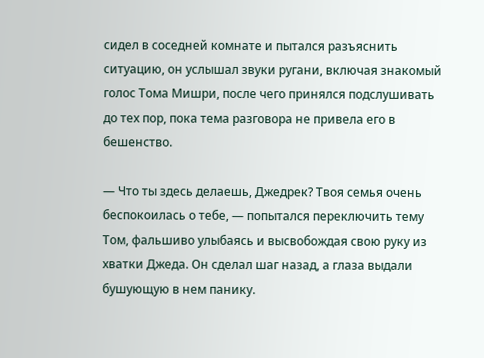сидел в соседней комнате и пытался разъяснить ситуацию, он услышал звуки ругани, включая знакомый голос Тома Мишри, после чего принялся подслушивать до тех пор, пока тема разговора не привела его в бешенство.

— Что ты здесь делаешь, Джедрек? Твоя семья очень беспокоилась о тебе, — попытался переключить тему Том, фальшиво улыбаясь и высвобождая свою руку из хватки Джеда. Он сделал шаг назад, а глаза выдали бушующую в нем панику.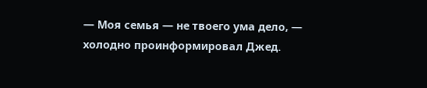— Моя семья — не твоего ума дело, — холодно проинформировал Джед.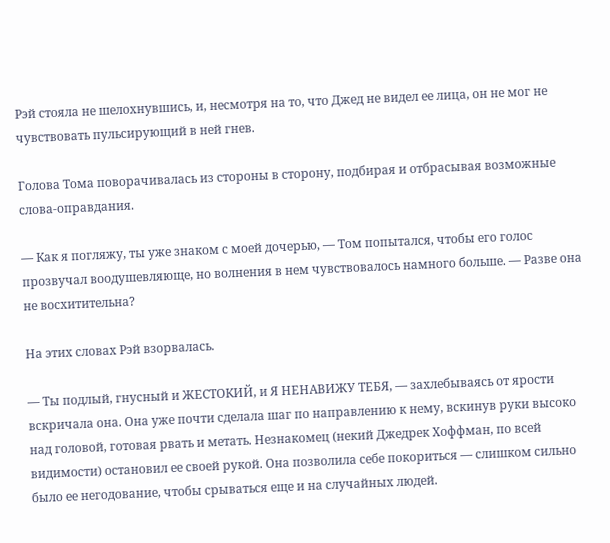Рэй стояла не шелохнувшись, и, несмотря на то, что Джед не видел ее лица, он не мог не чувствовать пульсирующий в ней гнев.

Голова Тома поворачивалась из стороны в сторону, подбирая и отбрасывая возможные слова-оправдания.

— Как я погляжу, ты уже знаком с моей дочерью, — Том попытался, чтобы его голос прозвучал воодушевляюще, но волнения в нем чувствовалось намного больше. — Разве она не восхитительна?

На этих словах Рэй взорвалась.

— Ты подлый, гнусный и ЖЕСТОКИЙ, и Я НЕНАВИЖУ ТЕБЯ, — захлебываясь от ярости вскричала она. Она уже почти сделала шаг по направлению к нему, вскинув руки высоко над головой, готовая рвать и метать. Незнакомец (некий Джедрек Хоффман, по всей видимости) остановил ее своей рукой. Она позволила себе покориться — слишком сильно было ее негодование, чтобы срываться еще и на случайных людей.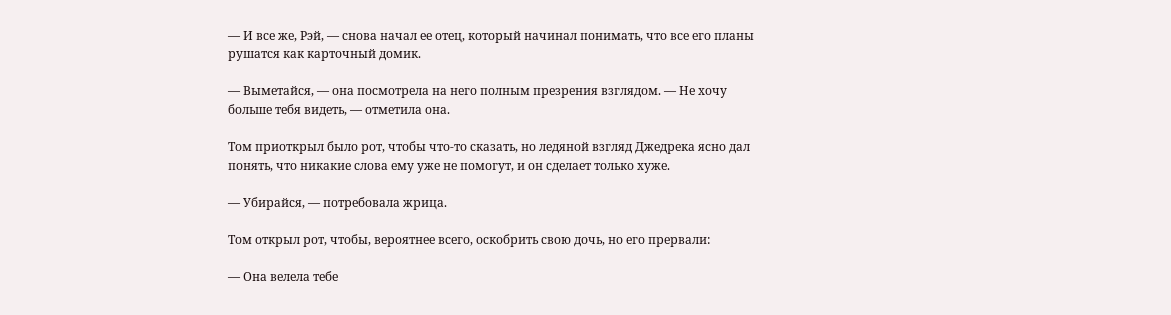— И все же, Рэй, — снова начал ее отец, который начинал понимать, что все его планы рушатся как карточный домик.

— Выметайся, — она посмотрела на него полным презрения взглядом. — Не хочу больше тебя видеть, — отметила она.

Том приоткрыл было рот, чтобы что-то сказать, но ледяной взгляд Джедрека ясно дал понять, что никакие слова ему уже не помогут, и он сделает только хуже.

— Убирайся, — потребовала жрица.

Том открыл рот, чтобы, вероятнее всего, оскобрить свою дочь, но его прервали:

— Она велела тебе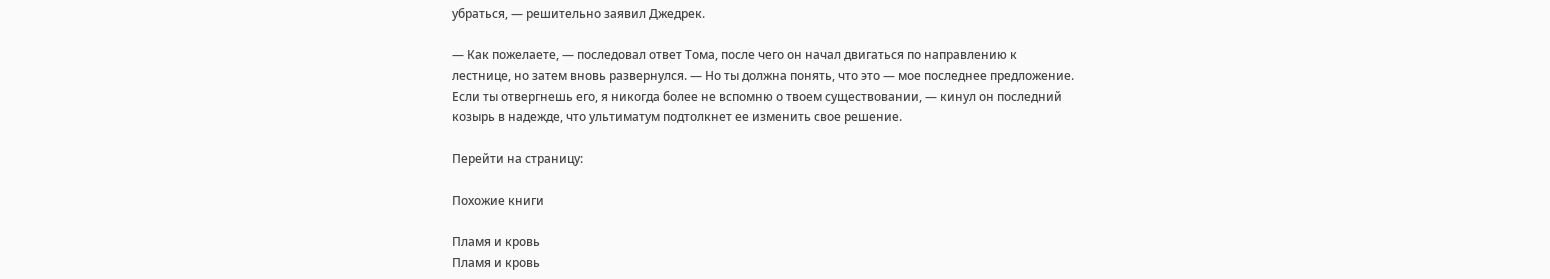убраться, — решительно заявил Джедрек.

— Как пожелаете, — последовал ответ Тома, после чего он начал двигаться по направлению к лестнице, но затем вновь развернулся. — Но ты должна понять, что это — мое последнее предложение. Если ты отвергнешь его, я никогда более не вспомню о твоем существовании, — кинул он последний козырь в надежде, что ультиматум подтолкнет ее изменить свое решение.

Перейти на страницу:

Похожие книги

Пламя и кровь
Пламя и кровь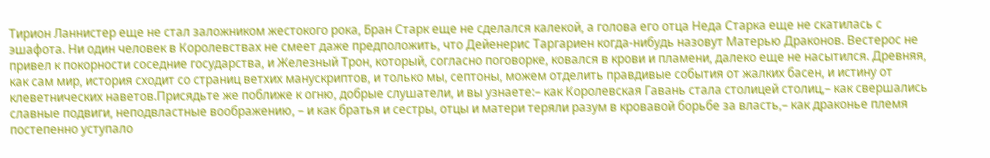Тирион Ланнистер еще не стал заложником жестокого рока, Бран Старк еще не сделался калекой, а голова его отца Неда Старка еще не скатилась с эшафота. Ни один человек в Королевствах не смеет даже предположить, что Дейенерис Таргариен когда-нибудь назовут Матерью Драконов. Вестерос не привел к покорности соседние государства, и Железный Трон, который, согласно поговорке, ковался в крови и пламени, далеко еще не насытился. Древняя, как сам мир, история сходит со страниц ветхих манускриптов, и только мы, септоны, можем отделить правдивые события от жалких басен, и истину от клеветнических наветов.Присядьте же поближе к огню, добрые слушатели, и вы узнаете:– как Королевская Гавань стала столицей столиц,– как свершались славные подвиги, неподвластные воображению, – и как братья и сестры, отцы и матери теряли разум в кровавой борьбе за власть,– как драконье племя постепенно уступало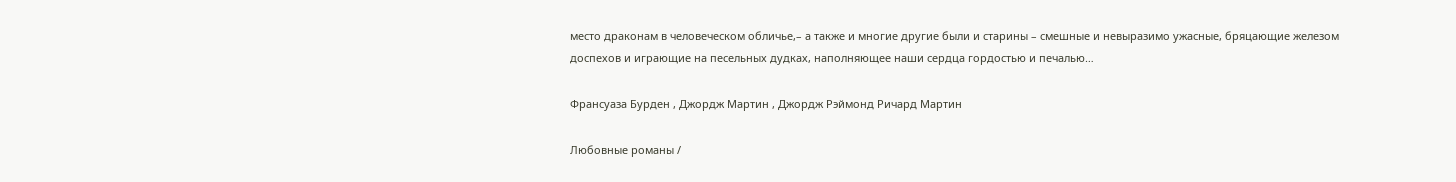место драконам в человеческом обличье,– а также и многие другие были и старины – смешные и невыразимо ужасные, бряцающие железом доспехов и играющие на песельных дудках, наполняющее наши сердца гордостью и печалью…

Франсуаза Бурден , Джордж Мартин , Джордж Рэймонд Ричард Мартин

Любовные романы /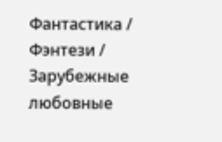Фантастика / Фэнтези / Зарубежные любовные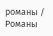романы / Романы